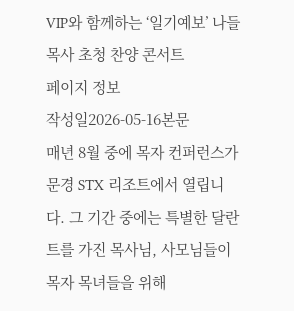VIP와 함께하는 ‘일기예보’ 나들 목사 초청 찬양 콘서트
페이지 정보
작성일2026-05-16본문
매년 8월 중에 목자 컨퍼런스가 문경 STX 리조트에서 열립니다. 그 기간 중에는 특별한 달란트를 가진 목사님, 사모님들이 목자 목녀들을 위해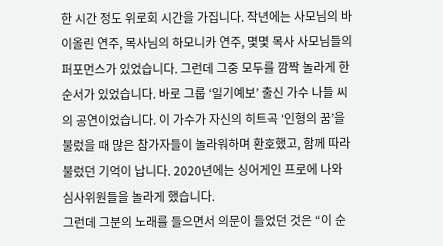한 시간 정도 위로회 시간을 가집니다. 작년에는 사모님의 바이올린 연주, 목사님의 하모니카 연주, 몇몇 목사 사모님들의 퍼포먼스가 있었습니다. 그런데 그중 모두를 깜짝 놀라게 한 순서가 있었습니다. 바로 그룹 ‘일기예보’ 출신 가수 나들 씨의 공연이었습니다. 이 가수가 자신의 히트곡 ‘인형의 꿈’을 불렀을 때 많은 참가자들이 놀라워하며 환호했고, 함께 따라 불렀던 기억이 납니다. 2020년에는 싱어게인 프로에 나와 심사위원들을 놀라게 했습니다.
그런데 그분의 노래를 들으면서 의문이 들었던 것은 “이 순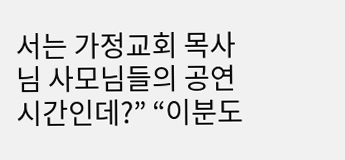서는 가정교회 목사님 사모님들의 공연 시간인데?” “이분도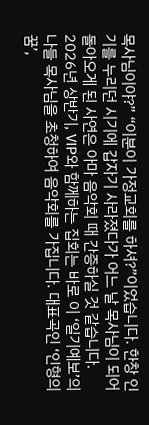목사님이야?” “이분이 가정교회를 하셔?”이었습니다. 한창 인기를 누리던 시기에 갑자기 사라졌다가 어느 날 목사님이 되어 돌아오게 된 사연은 아마 음악회 때 간증하실 것 같습니다.
2026년 상반기, VIP와 함께하는 집회는 바로 이 ‘일기예보’의 나들 목사님을 초청하여 음악회를 가집니다. 대표곡인 ‘인형의 꿈’,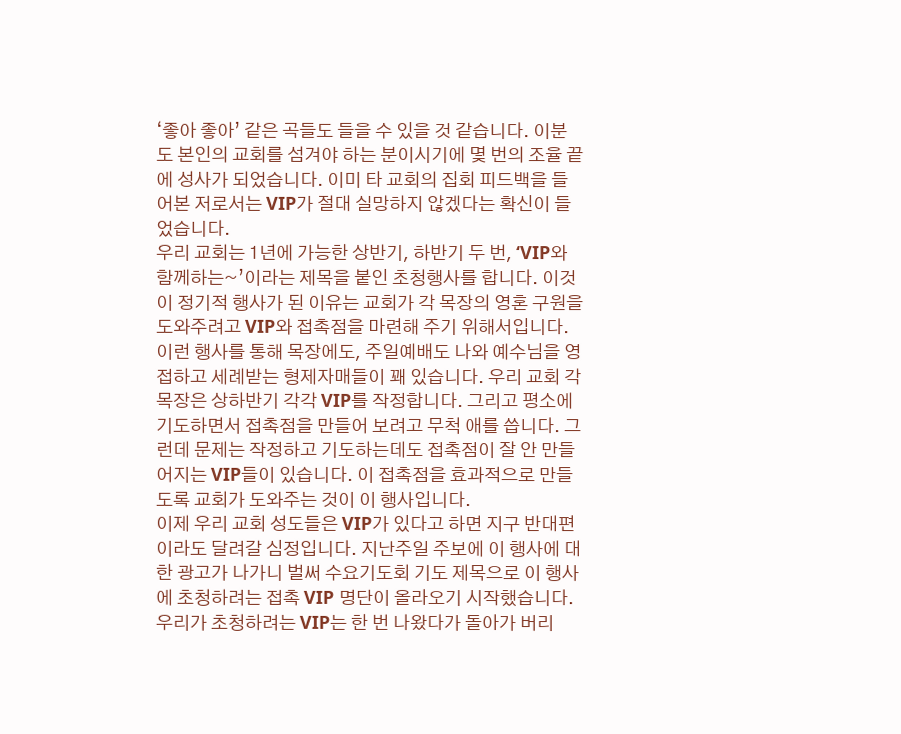‘좋아 좋아’ 같은 곡들도 들을 수 있을 것 같습니다. 이분도 본인의 교회를 섬겨야 하는 분이시기에 몇 번의 조율 끝에 성사가 되었습니다. 이미 타 교회의 집회 피드백을 들어본 저로서는 VIP가 절대 실망하지 않겠다는 확신이 들었습니다.
우리 교회는 1년에 가능한 상반기, 하반기 두 번, ‘VIP와 함께하는~’이라는 제목을 붙인 초청행사를 합니다. 이것이 정기적 행사가 된 이유는 교회가 각 목장의 영혼 구원을 도와주려고 VIP와 접촉점을 마련해 주기 위해서입니다. 이런 행사를 통해 목장에도, 주일예배도 나와 예수님을 영접하고 세례받는 형제자매들이 꽤 있습니다. 우리 교회 각 목장은 상하반기 각각 VIP를 작정합니다. 그리고 평소에 기도하면서 접촉점을 만들어 보려고 무척 애를 씁니다. 그런데 문제는 작정하고 기도하는데도 접촉점이 잘 안 만들어지는 VIP들이 있습니다. 이 접촉점을 효과적으로 만들도록 교회가 도와주는 것이 이 행사입니다.
이제 우리 교회 성도들은 VIP가 있다고 하면 지구 반대편이라도 달려갈 심정입니다. 지난주일 주보에 이 행사에 대한 광고가 나가니 벌써 수요기도회 기도 제목으로 이 행사에 초청하려는 접촉 VIP 명단이 올라오기 시작했습니다. 우리가 초청하려는 VIP는 한 번 나왔다가 돌아가 버리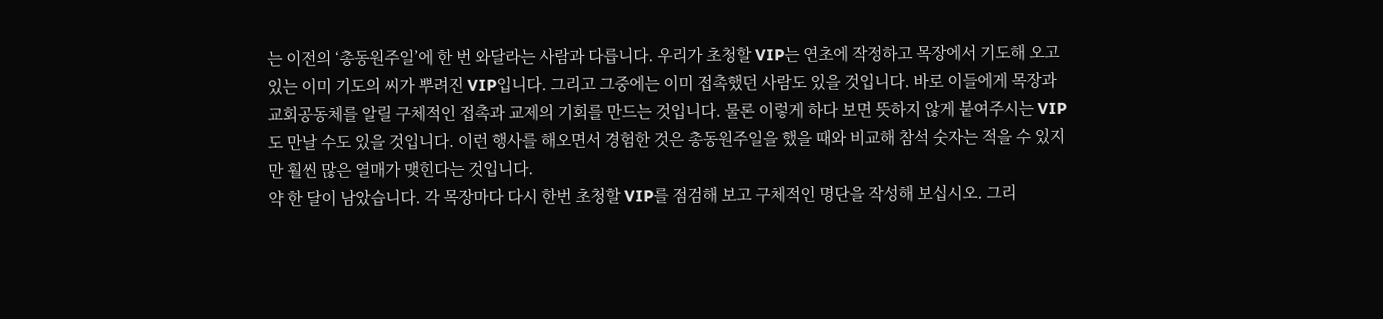는 이전의 ‘총동원주일’에 한 번 와달라는 사람과 다릅니다. 우리가 초청할 VIP는 연초에 작정하고 목장에서 기도해 오고 있는 이미 기도의 씨가 뿌려진 VIP입니다. 그리고 그중에는 이미 접촉했던 사람도 있을 것입니다. 바로 이들에게 목장과 교회공동체를 알릴 구체적인 접촉과 교제의 기회를 만드는 것입니다. 물론 이렇게 하다 보면 뜻하지 않게 붙여주시는 VIP도 만날 수도 있을 것입니다. 이런 행사를 해오면서 경험한 것은 총동원주일을 했을 때와 비교해 참석 숫자는 적을 수 있지만 훨씬 많은 열매가 맺힌다는 것입니다.
약 한 달이 남았습니다. 각 목장마다 다시 한번 초청할 VIP를 점검해 보고 구체적인 명단을 작성해 보십시오. 그리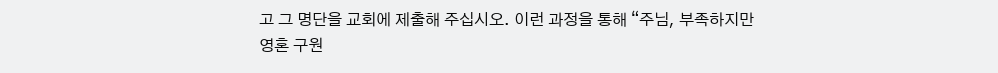고 그 명단을 교회에 제출해 주십시오. 이런 과정을 통해 “주님, 부족하지만 영혼 구원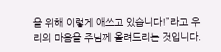을 위해 이렇게 애쓰고 있습니다!”라고 우리의 마음을 주님께 올려드리는 것입니다.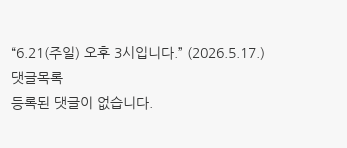“6.21(주일) 오후 3시입니다.” (2026.5.17.)
댓글목록
등록된 댓글이 없습니다.